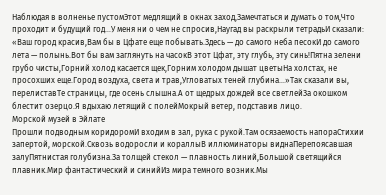Наблюдая в волненье пустомЭтот медлящий в окнах заход,Замечтаться и думать о том,Что проходит и будущий год…У меня ни о чем не спросив,Наугад вы раскрыли тетрадьИ сказали: «Ваш город красив,Вам бы в Цфате еще побывать.Здесь — до самого неба песокИ до самого лета — полынь.Вот бы вам заглянуть на часокВ этот Цфат, эту глубь, эту синь!Пятна зелени грубо чисты,Горний холод касается щек,Горним холодом дышат цветыНа холстах, не просохших еще.Город воздуха, света и трав,Угловатых теней глубина…»Так сказали вы, перелиставТе страницы, где осень слышна.А от щедрых дождей все светлейЗа окошком блестит озерцо.Я вдыхаю летящий с полейМокрый ветер, подставив лицо.
Морской музей в Эйлате
Прошли подводным коридоромИ входим в зал, рука с рукой.Там осязаемость напораСтихии запертой, морской.Сквозь водоросли и кораллыВ иллюминаторы виднаПерепоясавшая залуПятнистая голубизна.За толщей стекол — плавность линий,Большой светящийся плавник.Мир фантастический и синийИз мира темного возник.Мы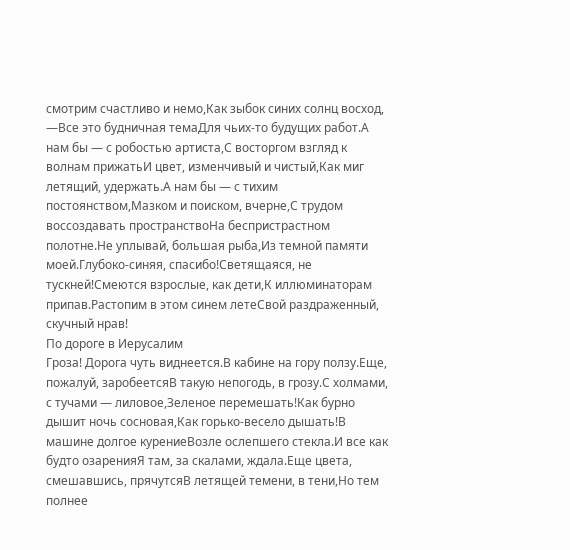смотрим счастливо и немо,Как зыбок синих солнц восход, —Все это будничная темаДля чьих-то будущих работ.А нам бы — с робостью артиста,С восторгом взгляд к волнам прижатьИ цвет, изменчивый и чистый,Как миг летящий, удержать.А нам бы — с тихим постоянством,Мазком и поиском, вчерне,С трудом воссоздавать пространствоНа беспристрастном полотне.Не уплывай, большая рыба,Из темной памяти моей.Глубоко-синяя, спасибо!Светящаяся, не тускней!Смеются взрослые, как дети,К иллюминаторам припав.Растопим в этом синем летеСвой раздраженный, скучный нрав!
По дороге в Иерусалим
Гроза! Дорога чуть виднеется.В кабине на гору ползу.Еще, пожалуй, заробеетсяВ такую непогодь, в грозу.С холмами, с тучами — лиловое,Зеленое перемешать!Как бурно дышит ночь сосновая,Как горько-весело дышать!В машине долгое курениеВозле ослепшего стекла.И все как будто озаренияЯ там, за скалами, ждала.Еще цвета, смешавшись, прячутсяВ летящей темени, в тени,Но тем полнее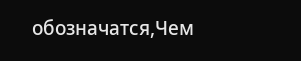обозначатся,Чем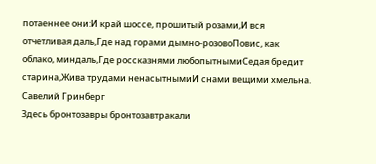потаеннее они:И край шоссе, прошитый розами,И вся отчетливая даль,Где над горами дымно-розовоПовис, как облако, миндаль,Где россказнями любопытнымиСедая бредит старина,Жива трудами ненасытнымиИ снами вещими хмельна.
Савелий Гринберг
Здесь бронтозавры бронтозавтракали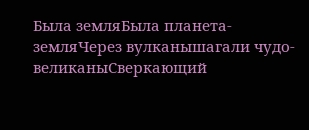Была земляБыла планета-земляЧерез вулканышагали чудо-великаныСверкающий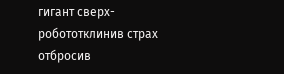гигант сверх-робототклинив страх отбросив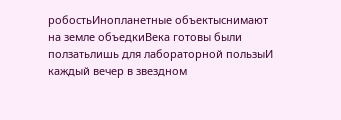робостьИнопланетные объектыснимают на земле объедкиВека готовы были ползатьлишь для лабораторной пользыИ каждый вечер в звездном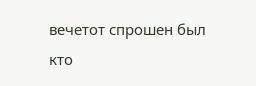вечетот спрошен был кто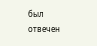был отвечен